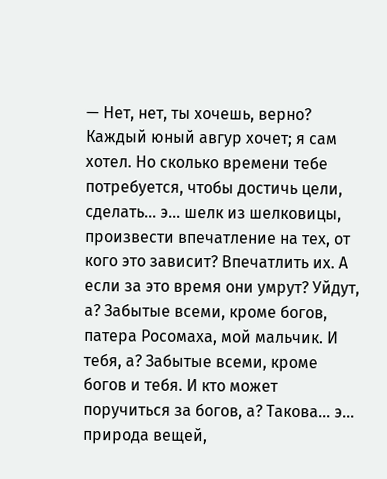— Нет, нет, ты хочешь, верно? Каждый юный авгур хочет; я сам хотел. Но сколько времени тебе потребуется, чтобы достичь цели, сделать... э... шелк из шелковицы, произвести впечатление на тех, от кого это зависит? Впечатлить их. А если за это время они умрут? Уйдут, а? Забытые всеми, кроме богов, патера Росомаха, мой мальчик. И тебя, а? Забытые всеми, кроме богов и тебя. И кто может поручиться за богов, а? Такова... э... природа вещей,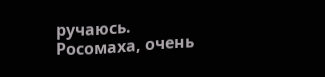ручаюсь.
Росомаха, очень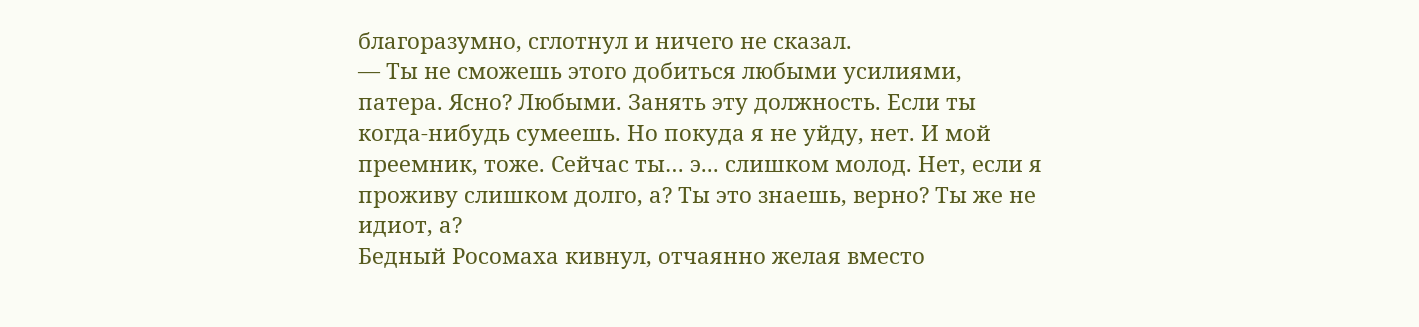благоразумно, сглотнул и ничего не сказал.
— Ты не сможешь этого добиться любыми усилиями, патера. Ясно? Любыми. Занять эту должность. Если ты когда-нибудь сумеешь. Но покуда я не уйду, нет. И мой преемник, тоже. Сейчас ты… э... слишком молод. Нет, если я проживу слишком долго, а? Ты это знаешь, верно? Ты же не идиот, а?
Бедный Росомаха кивнул, отчаянно желая вместо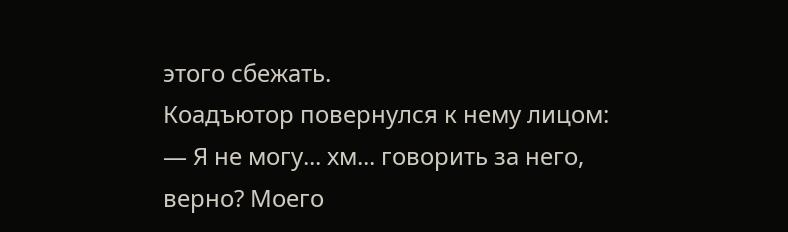этого сбежать.
Коадъютор повернулся к нему лицом:
— Я не могу... хм... говорить за него, верно? Моего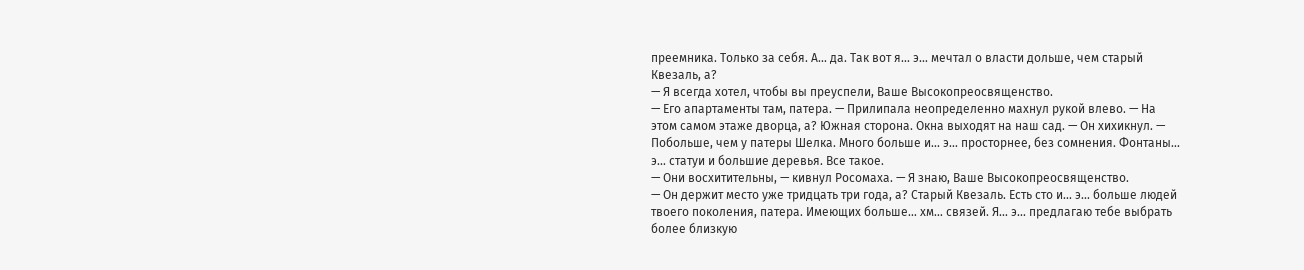преемника. Только за себя. А... да. Так вот я... э... мечтал о власти дольше, чем старый Квезаль, а?
— Я всегда хотел, чтобы вы преуспели, Ваше Высокопреосвященство.
— Его апартаменты там, патера. — Прилипала неопределенно махнул рукой влево. — На этом самом этаже дворца, а? Южная сторона. Окна выходят на наш сад. — Он хихикнул. — Побольше, чем у патеры Шелка. Много больше и... э... просторнее, без сомнения. Фонтаны... э... статуи и большие деревья. Все такое.
— Они восхитительны, — кивнул Росомаха. — Я знаю, Ваше Высокопреосвященство.
— Он держит место уже тридцать три года, а? Старый Квезаль. Есть сто и... э... больше людей твоего поколения, патера. Имеющих больше… хм… связей. Я... э... предлагаю тебе выбрать более близкую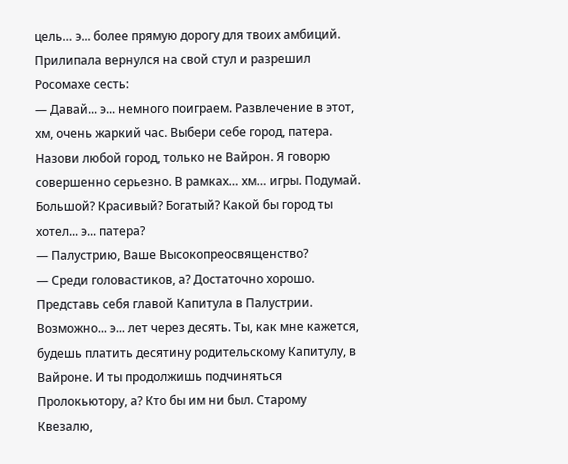цель… э... более прямую дорогу для твоих амбиций.
Прилипала вернулся на свой стул и разрешил Росомахе сесть:
— Давай... э... немного поиграем. Развлечение в этот, хм, очень жаркий час. Выбери себе город, патера. Назови любой город, только не Вайрон. Я говорю совершенно серьезно. В рамках… хм… игры. Подумай. Большой? Красивый? Богатый? Какой бы город ты хотел... э... патера?
— Палустрию, Ваше Высокопреосвященство?
— Среди головастиков, а? Достаточно хорошо. Представь себя главой Капитула в Палустрии. Возможно... э... лет через десять. Ты, как мне кажется, будешь платить десятину родительскому Капитулу, в Вайроне. И ты продолжишь подчиняться Пролокьютору, а? Кто бы им ни был. Старому Квезалю,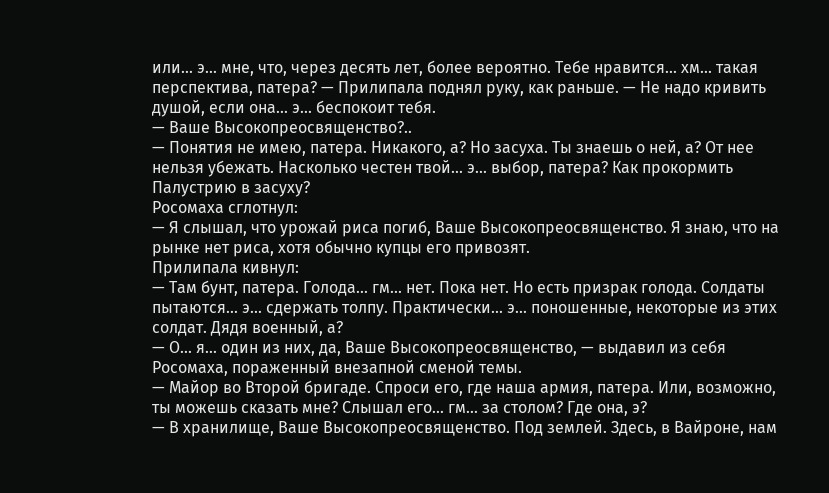или... э... мне, что, через десять лет, более вероятно. Тебе нравится... хм... такая перспектива, патера? — Прилипала поднял руку, как раньше. — Не надо кривить душой, если она... э... беспокоит тебя.
— Ваше Высокопреосвященство?..
— Понятия не имею, патера. Никакого, а? Но засуха. Ты знаешь о ней, а? От нее нельзя убежать. Насколько честен твой... э... выбор, патера? Как прокормить Палустрию в засуху?
Росомаха сглотнул:
— Я слышал, что урожай риса погиб, Ваше Высокопреосвященство. Я знаю, что на рынке нет риса, хотя обычно купцы его привозят.
Прилипала кивнул:
— Там бунт, патера. Голода... гм... нет. Пока нет. Но есть призрак голода. Солдаты пытаются... э... сдержать толпу. Практически... э... поношенные, некоторые из этих солдат. Дядя военный, а?
— О... я... один из них, да, Ваше Высокопреосвященство, — выдавил из себя Росомаха, пораженный внезапной сменой темы.
— Майор во Второй бригаде. Спроси его, где наша армия, патера. Или, возможно, ты можешь сказать мне? Слышал его... гм... за столом? Где она, э?
— В хранилище, Ваше Высокопреосвященство. Под землей. Здесь, в Вайроне, нам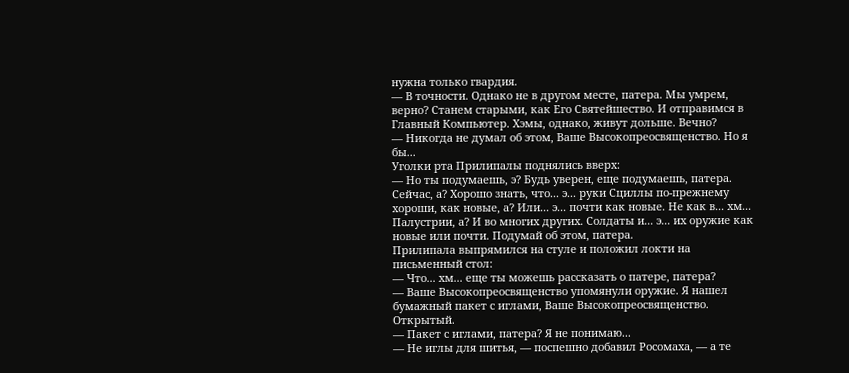нужна только гвардия.
— В точности. Однако не в другом месте, патера. Мы умрем, верно? Станем старыми, как Его Святейшество. И отправимся в Главный Компьютер. Хэмы, однако, живут дольше. Вечно?
— Никогда не думал об этом, Ваше Высокопреосвященство. Но я бы...
Уголки рта Прилипалы поднялись вверх:
— Но ты подумаешь, э? Будь уверен, еще подумаешь, патера. Сейчас, а? Хорошо знать, что... э... руки Сциллы по-прежнему хороши, как новые, а? Или... э... почти как новые. Не как в... хм... Палустрии, а? И во многих других. Солдаты и... э... их оружие как новые или почти. Подумай об этом, патера.
Прилипала выпрямился на стуле и положил локти на письменный стол:
— Что... хм... еще ты можешь рассказать о патере, патера?
— Ваше Высокопреосвященство упомянули оружие. Я нашел бумажный пакет с иглами, Ваше Высокопреосвященство. Открытый.
— Пакет с иглами, патера? Я не понимаю...
— Не иглы для шитья, — поспешно добавил Росомаха, — а те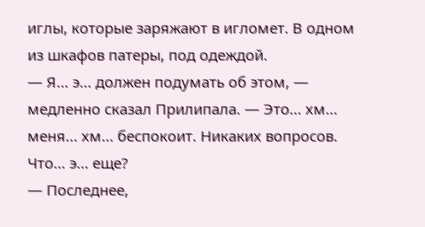иглы, которые заряжают в игломет. В одном из шкафов патеры, под одеждой.
— Я... э... должен подумать об этом, — медленно сказал Прилипала. — Это... хм... меня... хм... беспокоит. Никаких вопросов. Что… э... еще?
— Последнее,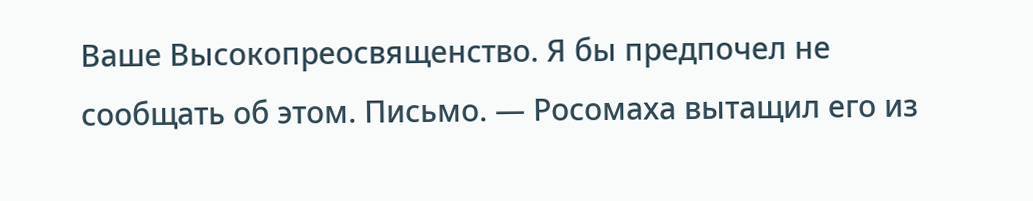Ваше Высокопреосвященство. Я бы предпочел не сообщать об этом. Письмо. — Росомаха вытащил его из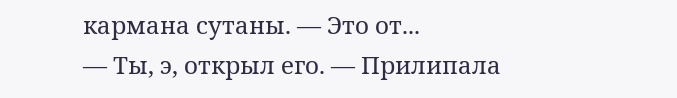кармана сутаны. — Это от...
— Ты, э, открыл его. — Прилипала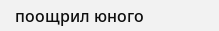поощрил юного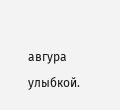авгура улыбкой.